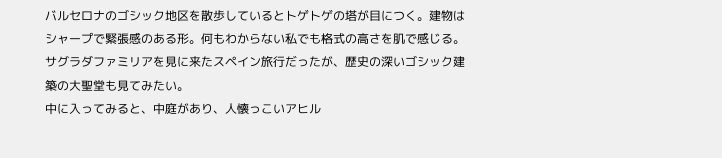バルセロナのゴシック地区を散歩しているとトゲトゲの塔が目につく。建物はシャープで緊張感のある形。何もわからない私でも格式の高さを肌で感じる。
サグラダファミリアを見に来たスペイン旅行だったが、歴史の深いゴシック建築の大聖堂も見てみたい。
中に入ってみると、中庭があり、人懐っこいアヒル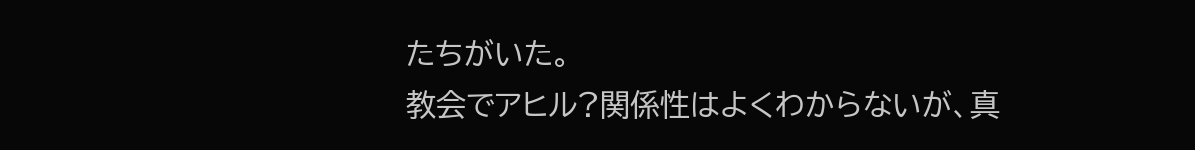たちがいた。
教会でアヒル?関係性はよくわからないが、真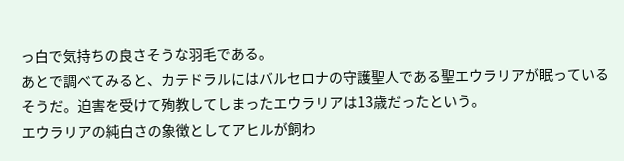っ白で気持ちの良さそうな羽毛である。
あとで調べてみると、カテドラルにはバルセロナの守護聖人である聖エウラリアが眠っているそうだ。迫害を受けて殉教してしまったエウラリアは13歳だったという。
エウラリアの純白さの象徴としてアヒルが飼わ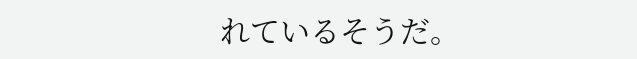れているそうだ。